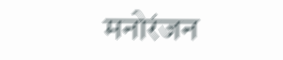मनोरंजन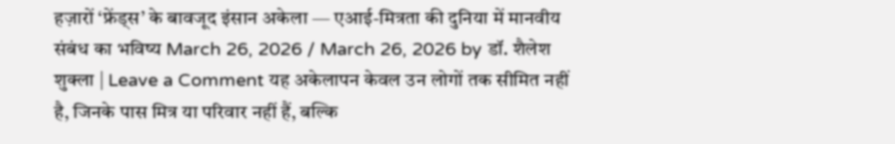हज़ारों ‘फ्रेंड्स’ के बावजूद इंसान अकेला — एआई-मित्रता की दुनिया में मानवीय संबंध का भविष्य March 26, 2026 / March 26, 2026 by डॉ. शैलेश शुक्ला | Leave a Comment यह अकेलापन केवल उन लोगों तक सीमित नहीं है, जिनके पास मित्र या परिवार नहीं हैं, बल्कि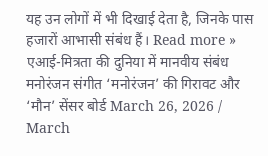यह उन लोगों में भी दिखाई देता है, जिनके पास हजारों आभासी संबंध हैं। Read more » एआई-मित्रता की दुनिया में मानवीय संबंध
मनोरंजन संगीत ‘मनोरंजन’ की गिरावट और ‘मौन’ सेंसर बोर्ड March 26, 2026 / March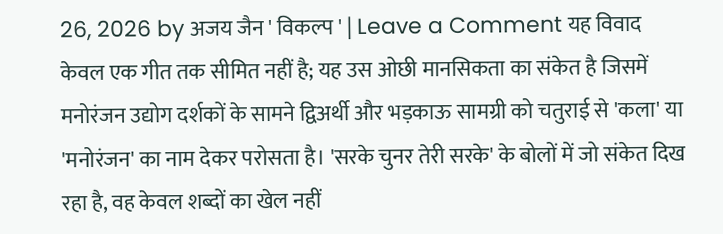26, 2026 by अजय जैन ' विकल्प ' | Leave a Comment यह विवाद केवल एक गीत तक सीमित नहीं है; यह उस ओछी मानसिकता का संकेत है जिसमें मनोरंजन उद्योग दर्शकों के सामने द्विअर्थी और भड़काऊ सामग्री को चतुराई से 'कला' या 'मनोरंजन' का नाम देकर परोसता है। 'सरके चुनर तेरी सरके' के बोलों में जो संकेत दिख रहा है, वह केवल शब्दों का खेल नहीं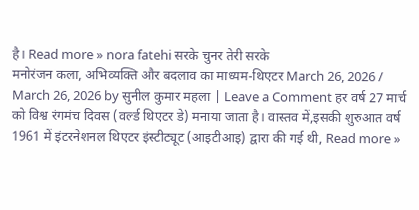है। Read more » nora fatehi सरके चुनर तेरी सरके
मनोरंजन कला, अभिव्यक्ति और बदलाव का माध्यम-थिएटर March 26, 2026 / March 26, 2026 by सुनील कुमार महला | Leave a Comment हर वर्ष 27 मार्च को विश्व रंगमंच दिवस (वर्ल्ड थिएटर डे) मनाया जाता है। वास्तव में,इसकी शुरुआत वर्ष 1961 में इंटरनेशनल थिएटर इंस्टीट्यूट (आइटीआइ) द्वारा की गई थी, Read more »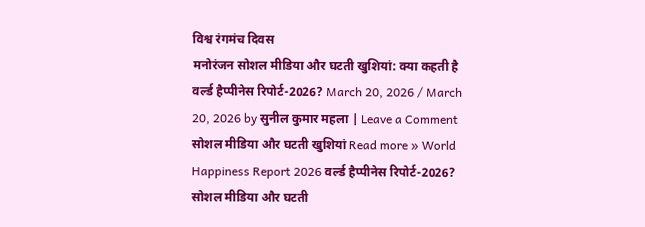विश्व रंगमंच दिवस
मनोरंजन सोशल मीडिया और घटती खुशियां: क्या कहती है वर्ल्ड हैप्पीनेस रिपोर्ट-2026? March 20, 2026 / March 20, 2026 by सुनील कुमार महला | Leave a Comment सोशल मीडिया और घटती खुशियां Read more » World Happiness Report 2026 वर्ल्ड हैप्पीनेस रिपोर्ट-2026? सोशल मीडिया और घटती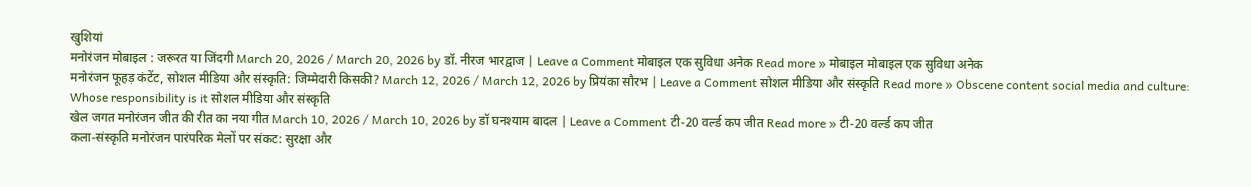खुशियां
मनोरंजन मोबाइल : जरूरत या जिंदगी March 20, 2026 / March 20, 2026 by डॉ. नीरज भारद्वाज | Leave a Comment मोबाइल एक सुविधा अनेक Read more » मोबाइल मोबाइल एक सुविधा अनेक
मनोरंजन फूहड़ कंटेंट, सोशल मीडिया और संस्कृति: जिम्मेदारी किसकी? March 12, 2026 / March 12, 2026 by प्रियंका सौरभ | Leave a Comment सोशल मीडिया और संस्कृति Read more » Obscene content social media and culture: Whose responsibility is it सोशल मीडिया और संस्कृति
खेल जगत मनोरंजन जीत की रीत का नया गीत March 10, 2026 / March 10, 2026 by डॉ घनश्याम बादल | Leave a Comment टी-20 वर्ल्ड कप जीत Read more » टी-20 वर्ल्ड कप जीत
कला-संस्कृति मनोरंजन पारंपरिक मेलों पर संकट: सुरक्षा और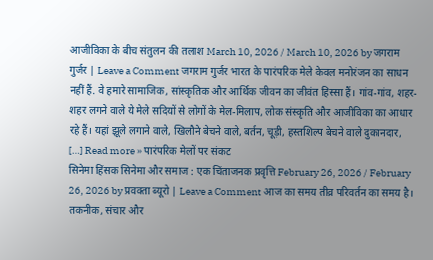आजीविका के बीच संतुलन की तलाश March 10, 2026 / March 10, 2026 by जगराम गुर्जर | Leave a Comment जगराम गुर्जर भारत के पारंपरिक मेले केवल मनोरंजन का साधन नहीं हैं. वे हमारे सामाजिक, सांस्कृतिक और आर्थिक जीवन का जीवंत हिस्सा हैं। गांव-गांव, शहर-शहर लगने वाले ये मेले सदियों से लोगों के मेल-मिलाप, लोक संस्कृति और आजीविका का आधार रहे हैं। यहां झूले लगाने वाले, खिलौने बेचने वाले, बर्तन, चूड़ी, हस्तशिल्प बेचने वाले दुकानदार, […] Read more » पारंपरिक मेलों पर संकट
सिनेमा हिंसक सिनेमा और समाज : एक चिंताजनक प्रवृत्ति February 26, 2026 / February 26, 2026 by प्रवक्ता ब्यूरो | Leave a Comment आज का समय तीव्र परिवर्तन का समय है। तकनीक, संचार और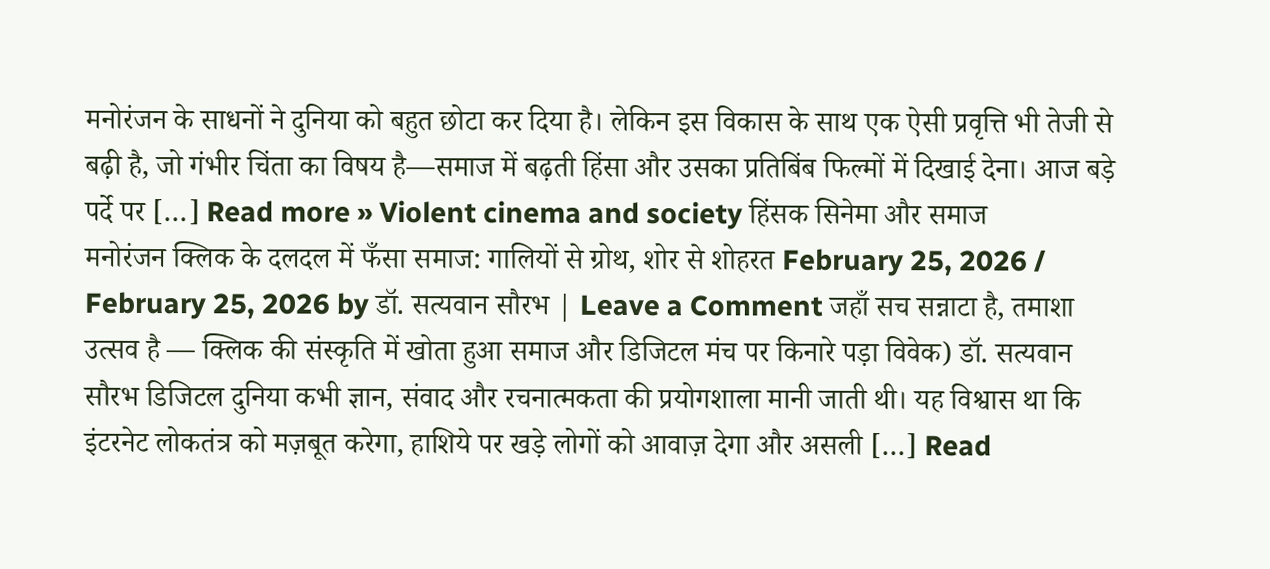मनोरंजन के साधनों ने दुनिया को बहुत छोटा कर दिया है। लेकिन इस विकास के साथ एक ऐसी प्रवृत्ति भी तेजी से बढ़ी है, जो गंभीर चिंता का विषय है—समाज में बढ़ती हिंसा और उसका प्रतिबिंब फिल्मों में दिखाई देना। आज बड़े पर्दे पर […] Read more » Violent cinema and society हिंसक सिनेमा और समाज
मनोरंजन क्लिक के दलदल में फँसा समाज: गालियों से ग्रोथ, शोर से शोहरत February 25, 2026 / February 25, 2026 by डॉ. सत्यवान सौरभ | Leave a Comment जहाँ सच सन्नाटा है, तमाशा उत्सव है — क्लिक की संस्कृति में खोता हुआ समाज और डिजिटल मंच पर किनारे पड़ा विवेक) डॉ. सत्यवान सौरभ डिजिटल दुनिया कभी ज्ञान, संवाद और रचनात्मकता की प्रयोगशाला मानी जाती थी। यह विश्वास था कि इंटरनेट लोकतंत्र को मज़बूत करेगा, हाशिये पर खड़े लोगों को आवाज़ देगा और असली […] Read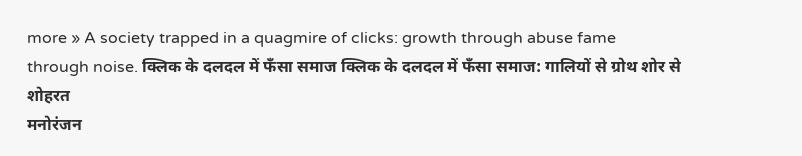more » A society trapped in a quagmire of clicks: growth through abuse fame through noise. क्लिक के दलदल में फँसा समाज क्लिक के दलदल में फँसा समाज: गालियों से ग्रोथ शोर से शोहरत
मनोरंजन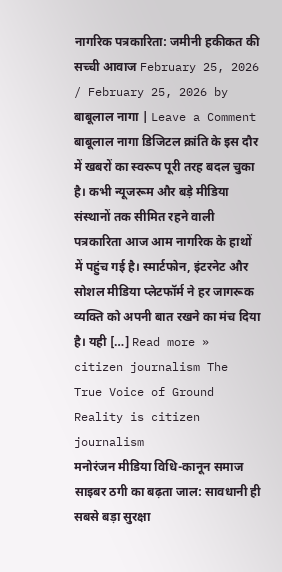नागरिक पत्रकारिता: जमीनी हकीकत की सच्ची आवाज February 25, 2026 / February 25, 2026 by बाबूलाल नागा | Leave a Comment बाबूलाल नागा डिजिटल क्रांति के इस दौर में खबरों का स्वरूप पूरी तरह बदल चुका है। कभी न्यूजरूम और बड़े मीडिया संस्थानों तक सीमित रहने वाली पत्रकारिता आज आम नागरिक के हाथों में पहुंच गई है। स्मार्टफोन, इंटरनेट और सोशल मीडिया प्लेटफॉर्म ने हर जागरूक व्यक्ति को अपनी बात रखने का मंच दिया है। यही […] Read more » citizen journalism The True Voice of Ground Reality is citizen journalism
मनोरंजन मीडिया विधि-कानून समाज साइबर ठगी का बढ़ता जाल: सावधानी ही सबसे बड़ा सुरक्षा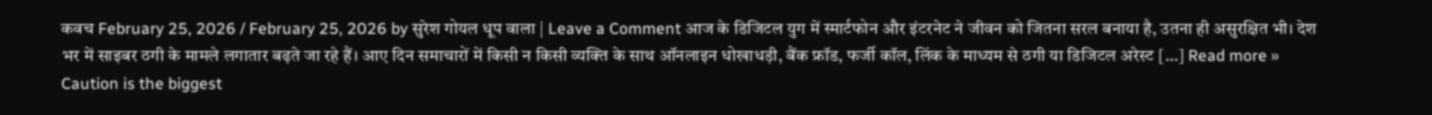कवच February 25, 2026 / February 25, 2026 by सुरेश गोयल धूप वाला | Leave a Comment आज के डिजिटल युग में स्मार्टफोन और इंटरनेट ने जीवन को जितना सरल बनाया है, उतना ही असुरक्षित भी। देश भर में साइबर ठगी के मामले लगातार बढ़ते जा रहे हैं। आए दिन समाचारों में किसी न किसी व्यक्ति के साथ ऑनलाइन धोखाधड़ी, बैंक फ्रॉड, फर्जी कॉल, लिंक के माध्यम से ठगी या डिजिटल अरेस्ट […] Read more » Caution is the biggest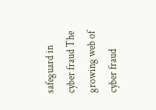safeguard in cyber fraud The growing web of cyber fraud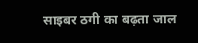साइबर ठगी का बढ़ता जाल